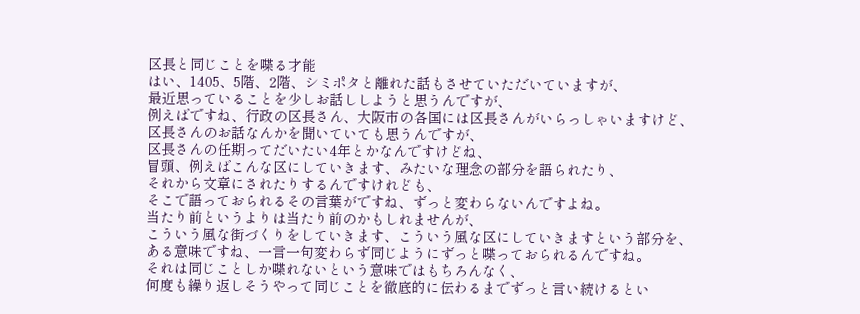区長と同じことを喋る才能
はい、1405、5階、2階、シミポタと離れた話もさせていただいていますが、
最近思っていることを少しお話ししようと思うんですが、
例えばですね、行政の区長さん、大阪市の各国には区長さんがいらっしゃいますけど、
区長さんのお話なんかを聞いていても思うんですが、
区長さんの任期ってだいたい4年とかなんですけどね、
冒頭、例えばこんな区にしていきます、みたいな理念の部分を語られたり、
それから文章にされたりするんですけれども、
そこで語っておられるその言葉がですね、ずっと変わらないんですよね。
当たり前というよりは当たり前のかもしれませんが、
こういう風な街づくりをしていきます、こういう風な区にしていきますという部分を、
ある意味ですね、一言一句変わらず同じようにずっと喋っておられるんですね。
それは同じことしか喋れないという意味ではもちろんなく、
何度も繰り返しそうやって同じことを徹底的に伝わるまでずっと言い続けるとい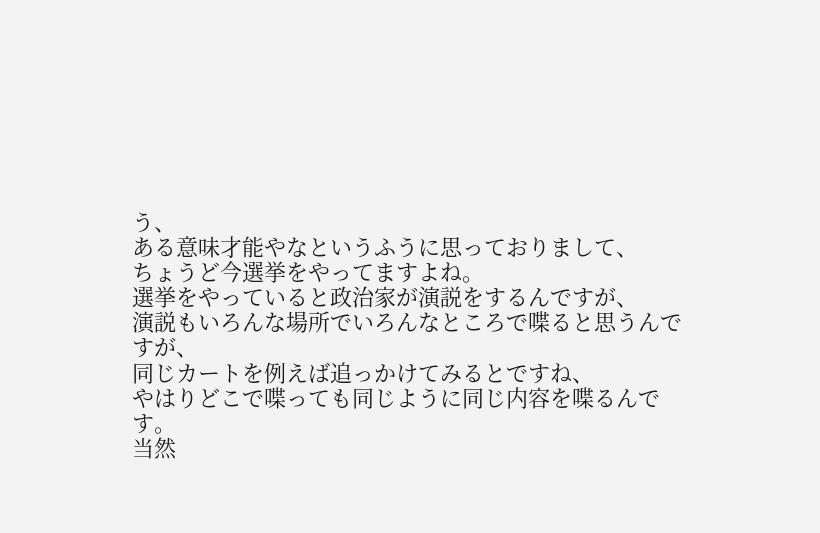う、
ある意味才能やなというふうに思っておりまして、
ちょうど今選挙をやってますよね。
選挙をやっていると政治家が演説をするんですが、
演説もいろんな場所でいろんなところで喋ると思うんですが、
同じカートを例えば追っかけてみるとですね、
やはりどこで喋っても同じように同じ内容を喋るんです。
当然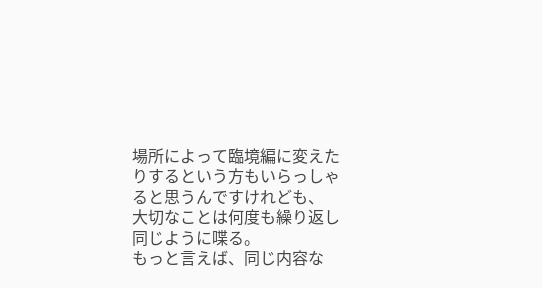場所によって臨境編に変えたりするという方もいらっしゃると思うんですけれども、
大切なことは何度も繰り返し同じように喋る。
もっと言えば、同じ内容な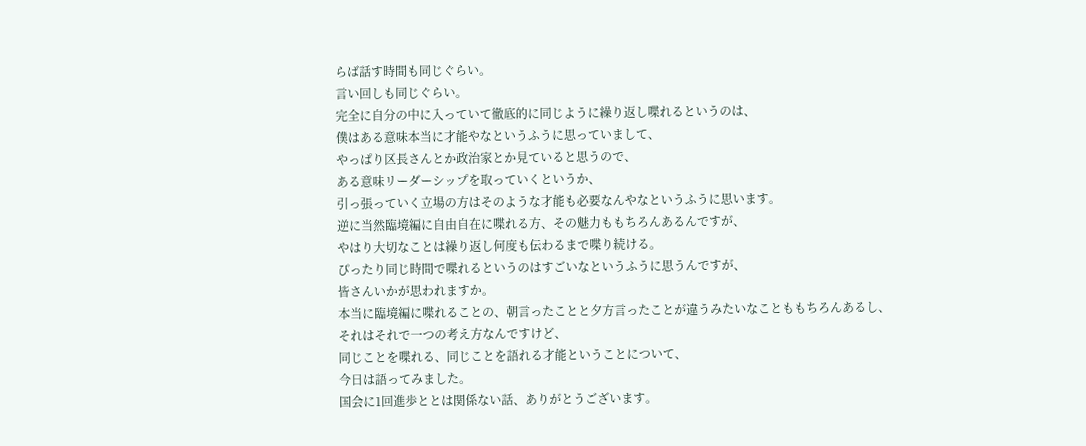らば話す時間も同じぐらい。
言い回しも同じぐらい。
完全に自分の中に入っていて徹底的に同じように繰り返し喋れるというのは、
僕はある意味本当に才能やなというふうに思っていまして、
やっぱり区長さんとか政治家とか見ていると思うので、
ある意味リーダーシップを取っていくというか、
引っ張っていく立場の方はそのような才能も必要なんやなというふうに思います。
逆に当然臨境編に自由自在に喋れる方、その魅力ももちろんあるんですが、
やはり大切なことは繰り返し何度も伝わるまで喋り続ける。
ぴったり同じ時間で喋れるというのはすごいなというふうに思うんですが、
皆さんいかが思われますか。
本当に臨境編に喋れることの、朝言ったことと夕方言ったことが違うみたいなことももちろんあるし、
それはそれで一つの考え方なんですけど、
同じことを喋れる、同じことを語れる才能ということについて、
今日は語ってみました。
国会に1回進歩ととは関係ない話、ありがとうございます。